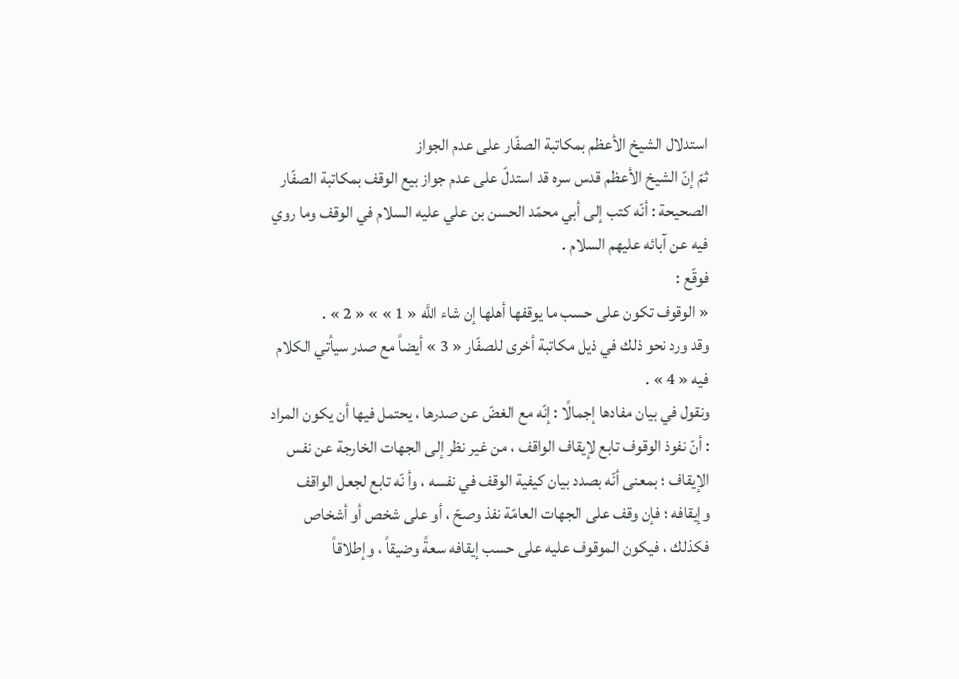استدلال الشيخ الأعظم بمكاتبة الصفّار على عدم الجواز
ثمّ إنّ الشيخ الأعظم قدس سره قد استدلّ على عدم جواز بيع الوقف بمكاتبة الصفّار الصحيحة : أنّه كتب إلى أبي محمّد الحسن بن علي عليه السلام في الوقف وما روي فيه عن آبائه عليهم السلام .
فوقّع :
« الوقوف تكون على حسب ما يوقفها أهلها إن شاء اللَّه « 1 » » « 2 » .
وقد ورد نحو ذلك في ذيل مكاتبة أخرى للصفّار « 3 » أيضاً مع صدر سيأتي الكلام فيه « 4 » .
ونقول في بيان مفادها إجمالًا : إنّه مع الغضّ عن صدرها ، يحتمل فيها أن يكون المراد : أنّ نفوذ الوقوف تابع لإيقاف الواقف ، من غير نظر إلى الجهات الخارجة عن نفس الإيقاف ؛ بمعنى أنّه بصدد بيان كيفية الوقف في نفسه ، وأ نّه تابع لجعل الواقف وإيقافه ؛ فإن وقف على الجهات العامّة نفذ وصحّ ، أو على شخص أو أشخاص فكذلك ، فيكون الموقوف عليه على حسب إيقافه سعةً وضيقاً ، وإطلاقاً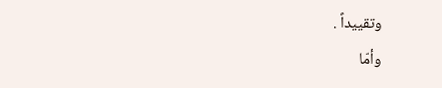وتقييداً .
وأمّا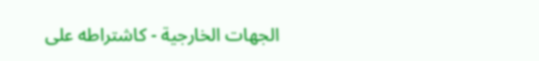الجهات الخارجية - كاشتراطه على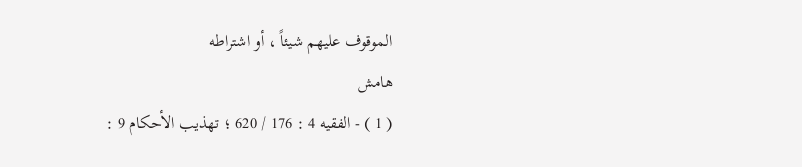الموقوف عليهم شيئاً ، أو اشتراطه
هامش
( 1 ) - الفقيه 4 : 176 / 620 ؛ تهذيب الأحكام 9 :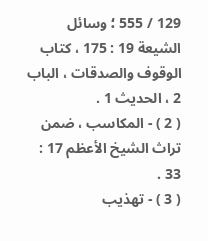129 / 555 ؛ وسائل الشيعة 19 : 175 ، كتاب الوقوف والصدقات ، الباب 2 ، الحديث 1 .
( 2 ) - المكاسب ، ضمن تراث الشيخ الأعظم 17 : 33 .
( 3 ) - تهذيب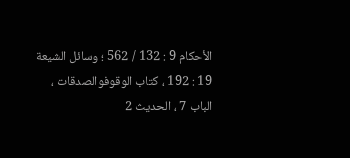الأحكام 9 : 132 / 562 ؛ وسائل الشيعة 19 : 192 ، كتاب الوقوفوالصدقات ، الباب 7 ، الحديث 2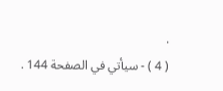.
( 4 ) - سيأتي في الصفحة 144 .